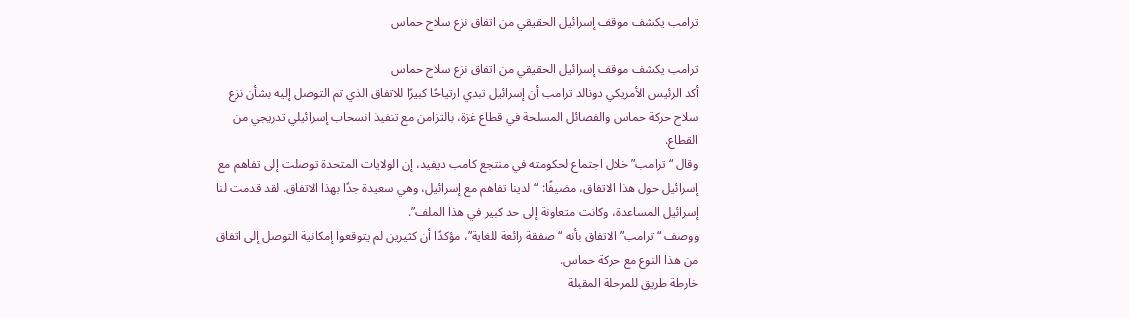ترامب يكشف موقف إسرائيل الحقيقي من اتفاق نزع سلاح حماس

ترامب يكشف موقف إسرائيل الحقيقي من اتفاق نزع سلاح حماس
أكد الرئيس الأمريكي دونالد ترامب أن إسرائيل تبدي ارتياحًا كبيرًا للاتفاق الذي تم التوصل إليه بشأن نزع سلاح حركة حماس والفصائل المسلحة في قطاع غزة، بالتزامن مع تنفيذ انسحاب إسرائيلي تدريجي من القطاع.
وقال “ترامب” خلال اجتماع لحكومته في منتجع كامب ديفيد، إن الولايات المتحدة توصلت إلى تفاهم مع إسرائيل حول هذا الاتفاق، مضيفًا: “لدينا تفاهم مع إسرائيل، وهي سعيدة جدًا بهذا الاتفاق. لقد قدمت لنا إسرائيل المساعدة، وكانت متعاونة إلى حد كبير في هذا الملف”.
ووصف “ترامب” الاتفاق بأنه “صفقة رائعة للغاية”، مؤكدًا أن كثيرين لم يتوقعوا إمكانية التوصل إلى اتفاق من هذا النوع مع حركة حماس.
خارطة طريق للمرحلة المقبلة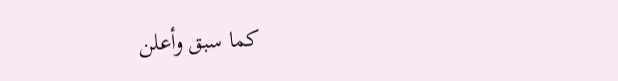كما سبق وأعلن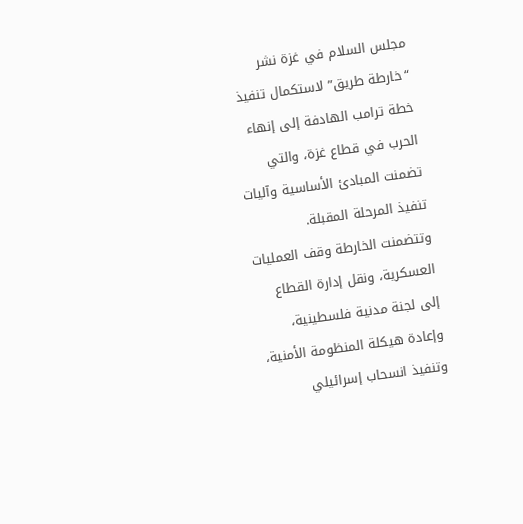مجلس السلام في غزة نشر “خارطة طريق” لاستكمال تنفيذ خطة ترامب الهادفة إلى إنهاء الحرب في قطاع غزة، والتي تضمنت المبادئ الأساسية وآليات تنفيذ المرحلة المقبلة.
وتتضمنت الخارطة وقف العمليات العسكرية، ونقل إدارة القطاع إلى لجنة مدنية فلسطينية، وإعادة هيكلة المنظومة الأمنية، وتنفيذ انسحاب إسرائيلي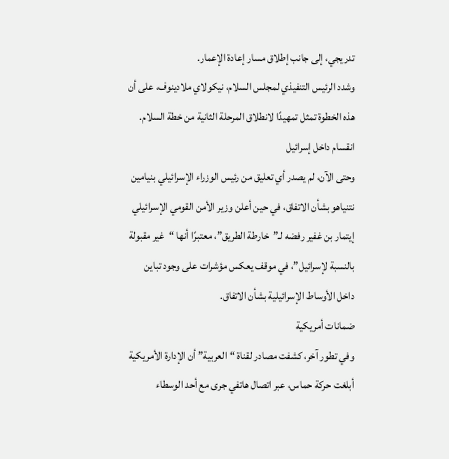تدريجي، إلى جانب إطلاق مسار إعادة الإعمار.
وشدد الرئيس التنفيذي لمجلس السلام، نيكولاي ملادينوف، على أن هذه الخطوة تمثل تمهيدًا لانطلاق المرحلة الثانية من خطة السلام.
انقسام داخل إسرائيل
وحتى الآن، لم يصدر أي تعليق من رئيس الوزراء الإسرائيلي بنيامين نتنياهو بشأن الاتفاق، في حين أعلن وزير الأمن القومي الإسرائيلي إيتمار بن غفير رفضه لـ”خارطة الطريق”، معتبرًا أنها “غير مقبولة بالنسبة لإسرائيل”، في موقف يعكس مؤشرات على وجود تباين داخل الأوساط الإسرائيلية بشأن الاتفاق.
ضمانات أمريكية
وفي تطور آخر، كشفت مصادر لقناة “العربية” أن الإدارة الأمريكية أبلغت حركة حماس، عبر اتصال هاتفي جرى مع أحد الوسطاء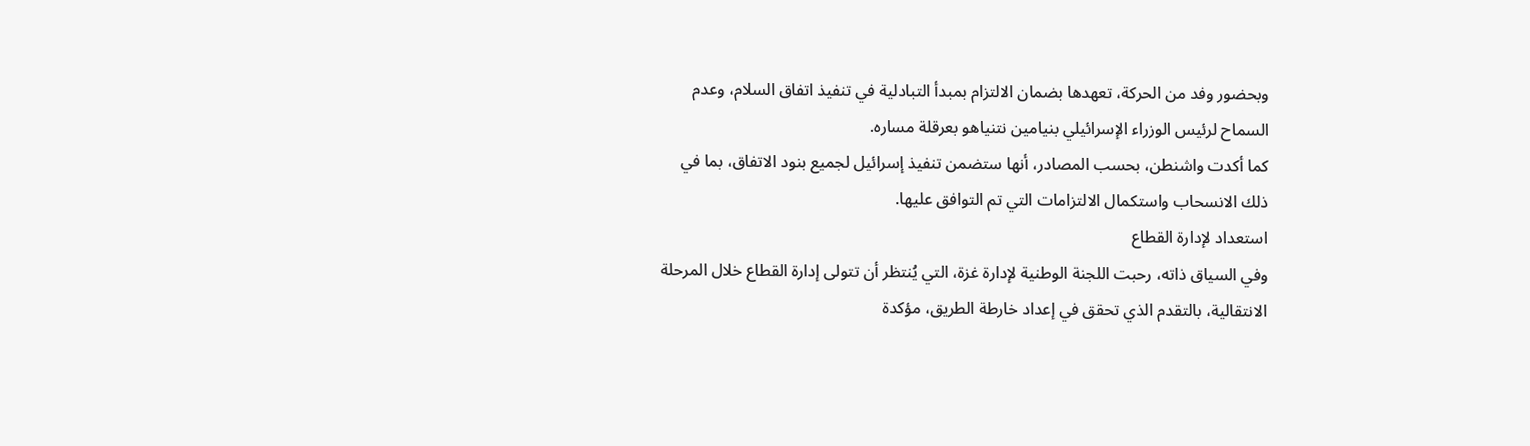وبحضور وفد من الحركة، تعهدها بضمان الالتزام بمبدأ التبادلية في تنفيذ اتفاق السلام، وعدم السماح لرئيس الوزراء الإسرائيلي بنيامين نتنياهو بعرقلة مساره.
كما أكدت واشنطن، بحسب المصادر، أنها ستضمن تنفيذ إسرائيل لجميع بنود الاتفاق، بما في ذلك الانسحاب واستكمال الالتزامات التي تم التوافق عليها.
استعداد لإدارة القطاع
وفي السياق ذاته، رحبت اللجنة الوطنية لإدارة غزة، التي يُنتظر أن تتولى إدارة القطاع خلال المرحلة الانتقالية، بالتقدم الذي تحقق في إعداد خارطة الطريق، مؤكدة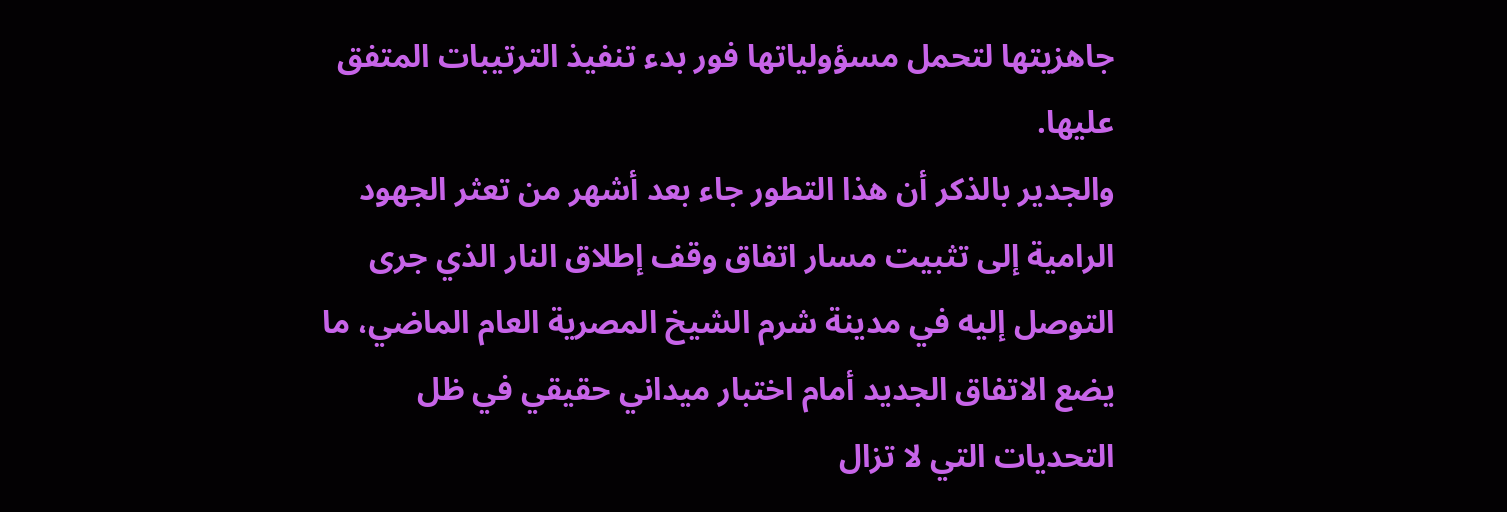جاهزيتها لتحمل مسؤولياتها فور بدء تنفيذ الترتيبات المتفق عليها.
والجدير بالذكر أن هذا التطور جاء بعد أشهر من تعثر الجهود الرامية إلى تثبيت مسار اتفاق وقف إطلاق النار الذي جرى التوصل إليه في مدينة شرم الشيخ المصرية العام الماضي، ما يضع الاتفاق الجديد أمام اختبار ميداني حقيقي في ظل التحديات التي لا تزال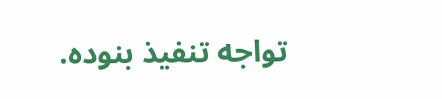تواجه تنفيذ بنوده.